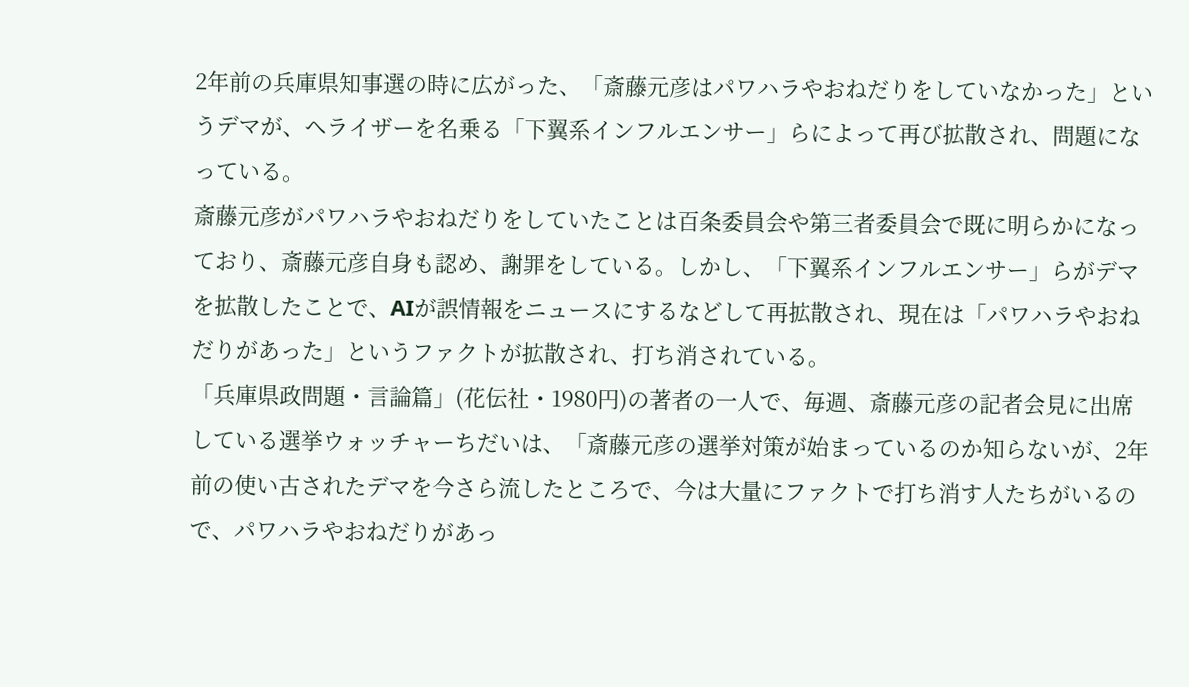2年前の兵庫県知事選の時に広がった、「斎藤元彦はパワハラやおねだりをしていなかった」というデマが、ヘライザーを名乗る「下翼系インフルエンサー」らによって再び拡散され、問題になっている。
斎藤元彦がパワハラやおねだりをしていたことは百条委員会や第三者委員会で既に明らかになっており、斎藤元彦自身も認め、謝罪をしている。しかし、「下翼系インフルエンサー」らがデマを拡散したことで、AIが誤情報をニュースにするなどして再拡散され、現在は「パワハラやおねだりがあった」というファクトが拡散され、打ち消されている。
「兵庫県政問題・言論篇」(花伝社・1980円)の著者の一人で、毎週、斎藤元彦の記者会見に出席している選挙ウォッチャーちだいは、「斎藤元彦の選挙対策が始まっているのか知らないが、2年前の使い古されたデマを今さら流したところで、今は大量にファクトで打ち消す人たちがいるので、パワハラやおねだりがあっ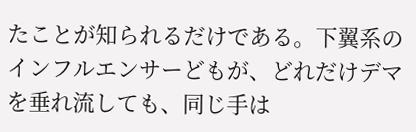たことが知られるだけである。下翼系のインフルエンサーどもが、どれだけデマを垂れ流しても、同じ手は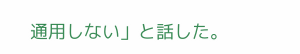通用しない」と話した。